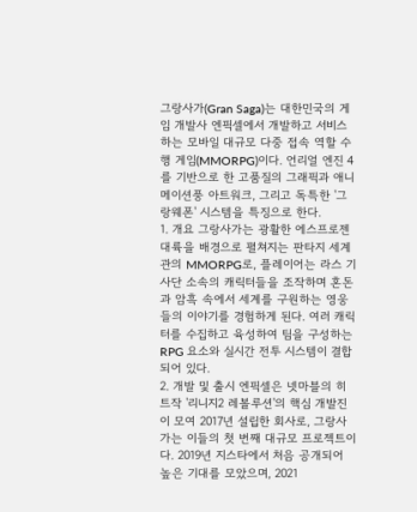그랑사가(Gran Saga)는 대한민국의 게임 개발사 엔픽셀에서 개발하고 서비스하는 모바일 대규모 다중 접속 역할 수행 게임(MMORPG)이다. 언리얼 엔진 4를 기반으로 한 고품질의 그래픽과 애니메이션풍 아트워크, 그리고 독특한 '그랑웨폰' 시스템을 특징으로 한다.
1. 개요 그랑사가는 광활한 에스프로젠 대륙을 배경으로 펼쳐지는 판타지 세계관의 MMORPG로, 플레이어는 라스 기사단 소속의 캐릭터들을 조작하며 혼돈과 암흑 속에서 세계를 구원하는 영웅들의 이야기를 경험하게 된다. 여러 캐릭터를 수집하고 육성하여 팀을 구성하는 RPG 요소와 실시간 전투 시스템이 결합되어 있다.
2. 개발 및 출시 엔픽셀은 넷마블의 히트작 '리니지2 레볼루션'의 핵심 개발진이 모여 2017년 설립한 회사로, 그랑사가는 이들의 첫 번째 대규모 프로젝트이다. 2019년 지스타에서 처음 공개되어 높은 기대를 모았으며, 2021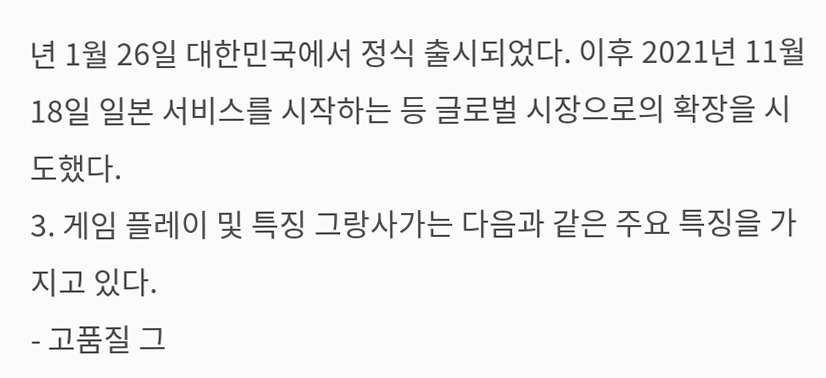년 1월 26일 대한민국에서 정식 출시되었다. 이후 2021년 11월 18일 일본 서비스를 시작하는 등 글로벌 시장으로의 확장을 시도했다.
3. 게임 플레이 및 특징 그랑사가는 다음과 같은 주요 특징을 가지고 있다.
- 고품질 그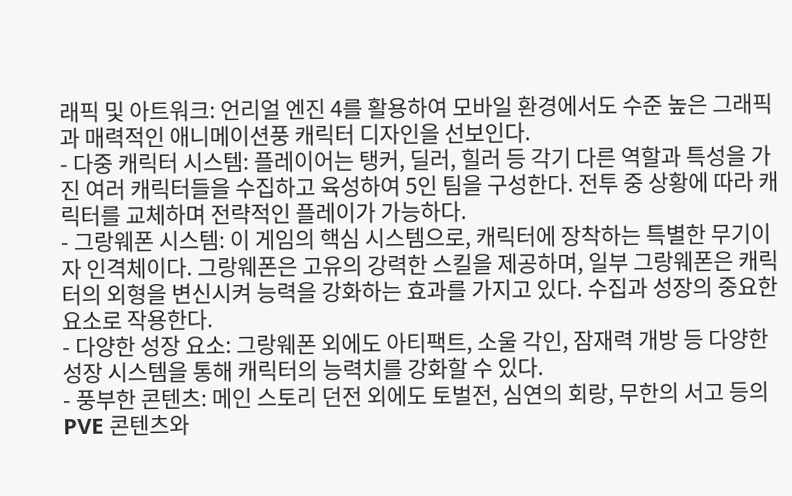래픽 및 아트워크: 언리얼 엔진 4를 활용하여 모바일 환경에서도 수준 높은 그래픽과 매력적인 애니메이션풍 캐릭터 디자인을 선보인다.
- 다중 캐릭터 시스템: 플레이어는 탱커, 딜러, 힐러 등 각기 다른 역할과 특성을 가진 여러 캐릭터들을 수집하고 육성하여 5인 팀을 구성한다. 전투 중 상황에 따라 캐릭터를 교체하며 전략적인 플레이가 가능하다.
- 그랑웨폰 시스템: 이 게임의 핵심 시스템으로, 캐릭터에 장착하는 특별한 무기이자 인격체이다. 그랑웨폰은 고유의 강력한 스킬을 제공하며, 일부 그랑웨폰은 캐릭터의 외형을 변신시켜 능력을 강화하는 효과를 가지고 있다. 수집과 성장의 중요한 요소로 작용한다.
- 다양한 성장 요소: 그랑웨폰 외에도 아티팩트, 소울 각인, 잠재력 개방 등 다양한 성장 시스템을 통해 캐릭터의 능력치를 강화할 수 있다.
- 풍부한 콘텐츠: 메인 스토리 던전 외에도 토벌전, 심연의 회랑, 무한의 서고 등의 PVE 콘텐츠와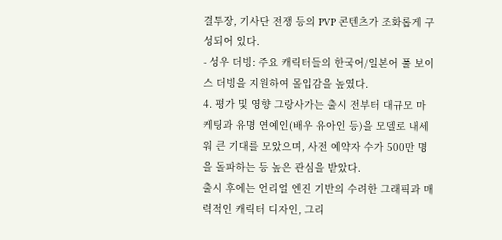결투장, 기사단 전쟁 등의 PVP 콘텐츠가 조화롭게 구성되어 있다.
- 성우 더빙: 주요 캐릭터들의 한국어/일본어 풀 보이스 더빙을 지원하여 몰입감을 높였다.
4. 평가 및 영향 그랑사가는 출시 전부터 대규모 마케팅과 유명 연예인(배우 유아인 등)을 모델로 내세워 큰 기대를 모았으며, 사전 예약자 수가 500만 명을 돌파하는 등 높은 관심을 받았다.
출시 후에는 언리얼 엔진 기반의 수려한 그래픽과 매력적인 캐릭터 디자인, 그리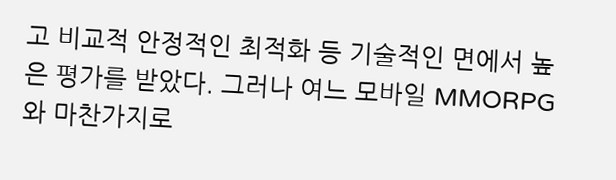고 비교적 안정적인 최적화 등 기술적인 면에서 높은 평가를 받았다. 그러나 여느 모바일 MMORPG와 마찬가지로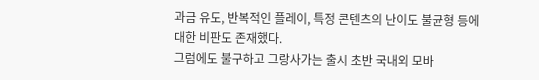과금 유도, 반복적인 플레이, 특정 콘텐츠의 난이도 불균형 등에 대한 비판도 존재했다.
그럼에도 불구하고 그랑사가는 출시 초반 국내외 모바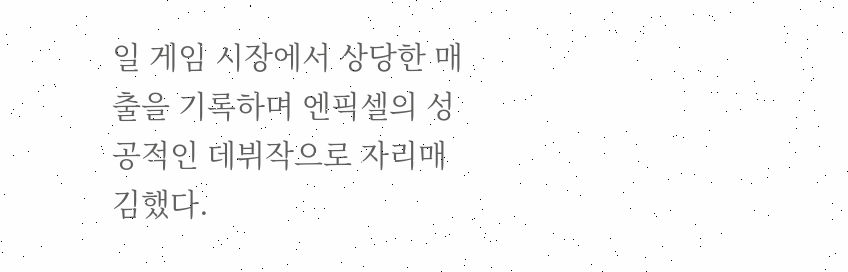일 게임 시장에서 상당한 매출을 기록하며 엔픽셀의 성공적인 데뷔작으로 자리매김했다.